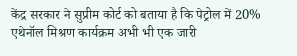केंद्र सरकार ने सुप्रीम कोर्ट को बताया है कि पेट्रोल में 20% एथेनॉल मिश्रण कार्यक्रम अभी भी एक जारी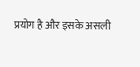प्रयोग है और इसके असली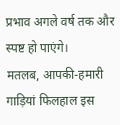प्रभाव अगले वर्ष तक और स्पष्ट हो पाएंगे।
मतलब, आपकी-हमारी गाड़ियां फिलहाल इस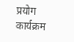प्रयोग कार्यक्रम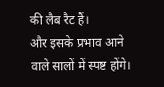की लैब रैट हैं।
और इसके प्रभाव आने वाले सालों में स्पष्ट होंगे।